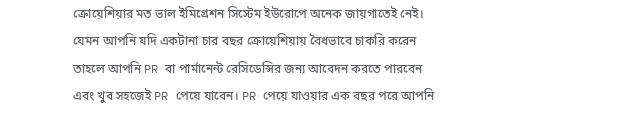ক্রোয়েশিয়ার মত ভাল ইমিগ্রেশন সিস্টেম ইউরোপে অনেক জায়গাতেই নেই। যেমন আপনি যদি একটানা চার বছর ক্রোয়েশিয়ায় বৈধভাবে চাকরি করেন তাহলে আপনি PR বা পার্মানেন্ট রেসিডেন্সির জন্য আবেদন করতে পারবেন এবং খুব সহজেই PR পেয়ে যাবেন। PR পেয়ে যাওয়ার এক বছর পরে আপনি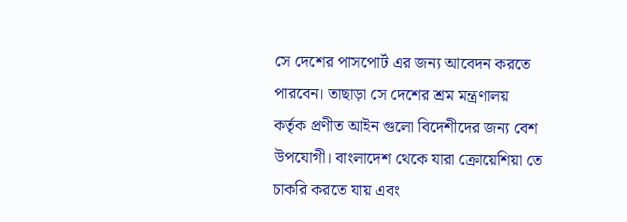সে দেশের পাসপোর্ট এর জন্য আবেদন করতে পারবেন। তাছাড়া সে দেশের শ্রম মন্ত্রণালয় কর্তৃক প্রণীত আইন গুলো বিদেশীদের জন্য বেশ উপযোগী। বাংলাদেশ থেকে যারা ক্রোয়েশিয়া তে চাকরি করতে যায় এবং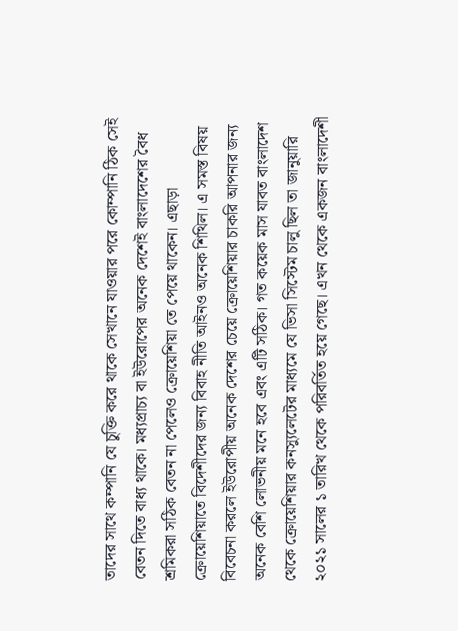তাদের সাথে কম্পানি যে চুক্তি করে থাকে সেখানে যাওয়ার পরে কোম্পানি ঠিক সেই বেতন দিতে বাধ্য থাকে। মধ্যপ্রাচ্য বা ইউরোপের অনেক দেশেই বাংলাদেশের বৈধ শ্রমিকরা সঠিক বেতন না পেলেও ক্রোয়েশিয়া তে পেয়ে থাকেন। এছাড়া ক্রোয়েশিয়াতে বিদেশীদের জন্য বিবাহ নীতি আইনও অনেক শিথিল। এ সমস্ত বিষয় বিবেচনা করলে ইউরোপীয় অনেক দেশের চেয়ে ক্রোয়েশিয়ার চাকরি আপনার জন্য অনেক বেশি লোভনীয় মনে হবে এবং এটি সঠিক। গত কয়েক মাস যাবত বাংলাদেশ থেকে ক্রোয়েশিয়ার কনস্যুলেটের মাধ্যমে যে ভিসা সিস্টেম চালু ছিল তা জানুয়ারি ২০২১ সালের ১ তারিখ থেকে পরিবর্তিত হয়ে গেছে। এখন থেকে একজন বাংলাদেশী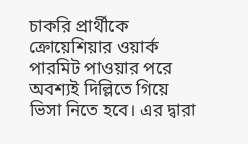চাকরি প্রার্থীকে ক্রোয়েশিয়ার ওয়ার্ক পারমিট পাওয়ার পরে অবশ্যই দিল্লিতে গিয়ে ভিসা নিতে হবে। এর দ্বারা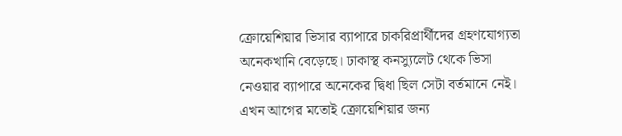ক্রোয়েশিয়ার ভিসার ব্যাপারে চাকরিপ্রার্থীদের গ্রহণযোগ্যতা অনেকখানি বেড়েছে। ঢাকাস্থ কনস্যুলেট থেকে ভিসা নেওয়ার ব্যাপারে অনেকের দ্বিধা ছিল সেটা বর্তমানে নেই। এখন আগের মতোই ক্রোয়েশিয়ার জন্য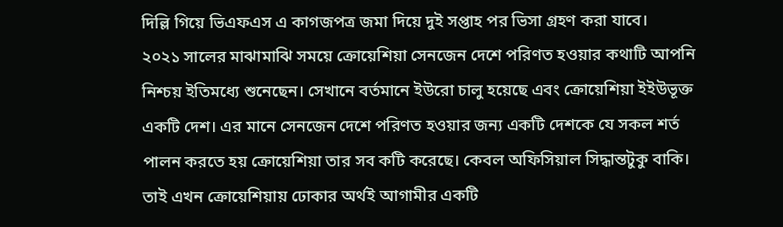দিল্লি গিয়ে ভিএফএস এ কাগজপত্র জমা দিয়ে দুই সপ্তাহ পর ভিসা গ্রহণ করা যাবে।
২০২১ সালের মাঝামাঝি সময়ে ক্রোয়েশিয়া সেনজেন দেশে পরিণত হওয়ার কথাটি আপনি নিশ্চয় ইতিমধ্যে শুনেছেন। সেখানে বর্তমানে ইউরো চালু হয়েছে এবং ক্রোয়েশিয়া ইইউভূক্ত একটি দেশ। এর মানে সেনজেন দেশে পরিণত হওয়ার জন্য একটি দেশকে যে সকল শর্ত পালন করতে হয় ক্রোয়েশিয়া তার সব কটি করেছে। কেবল অফিসিয়াল সিদ্ধান্তটুকু বাকি। তাই এখন ক্রোয়েশিয়ায় ঢোকার অর্থই আগামীর একটি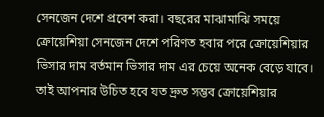সেনজেন দেশে প্রবেশ করা। বছরের মাঝামাঝি সময়ে ক্রোয়েশিয়া সেনজেন দেশে পরিণত হবার পরে ক্রোয়েশিয়ার ভিসার দাম বর্তমান ভিসার দাম এর চেয়ে অনেক বেড়ে যাবে। তাই আপনার উচিত হবে যত দ্রুত সম্ভব ক্রোয়েশিয়ার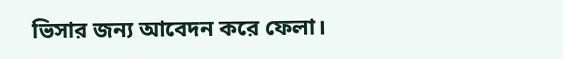ভিসার জন্য আবেদন করে ফেলা।